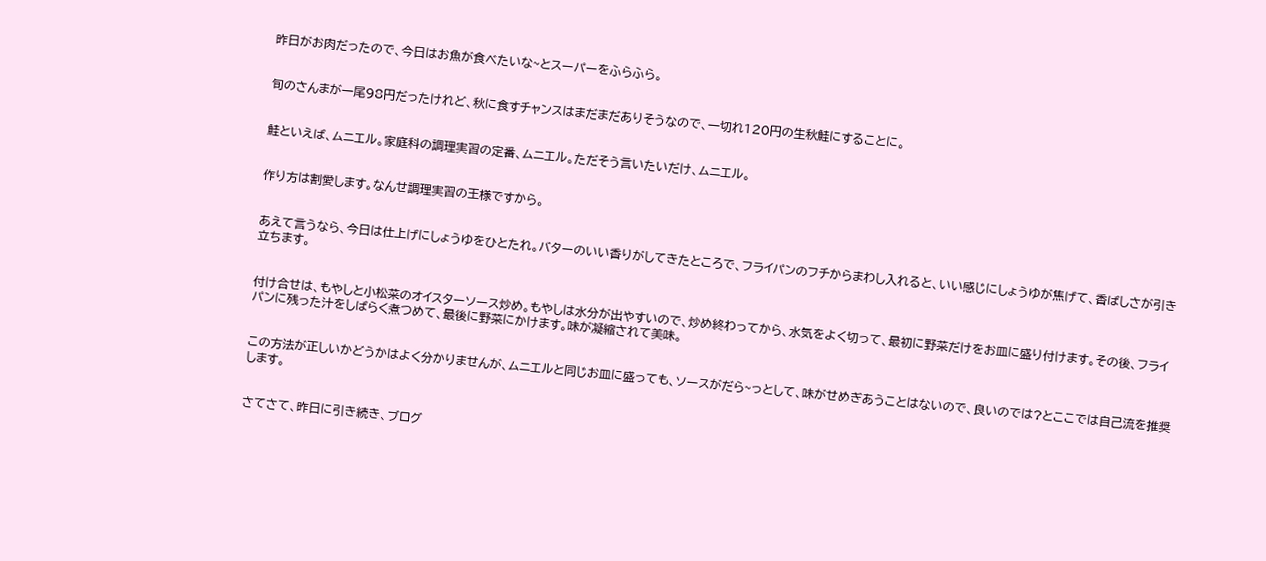昨日がお肉だったので、今日はお魚が食べたいな~とスーパーをふらふら。


旬のさんまが一尾98円だったけれど、秋に食すチャンスはまだまだありそうなので、一切れ120円の生秋鮭にすることに。


鮭といえば、ムニエル。家庭科の調理実習の定番、ムニエル。ただそう言いたいだけ、ムニエル。


作り方は割愛します。なんせ調理実習の王様ですから。


あえて言うなら、今日は仕上げにしょうゆをひとたれ。バターのいい香りがしてきたところで、フライパンのフチからまわし入れると、いい感じにしょうゆが焦げて、香ばしさが引き立ちます。


付け合せは、もやしと小松菜のオイスターソース炒め。もやしは水分が出やすいので、炒め終わってから、水気をよく切って、最初に野菜だけをお皿に盛り付けます。その後、フライパンに残った汁をしばらく煮つめて、最後に野菜にかけます。味が凝縮されて美味。


この方法が正しいかどうかはよく分かりませんが、ムニエルと同じお皿に盛っても、ソースがだら~っとして、味がせめぎあうことはないので、良いのでは?とここでは自己流を推奨します。


さてさて、昨日に引き続き、ブログ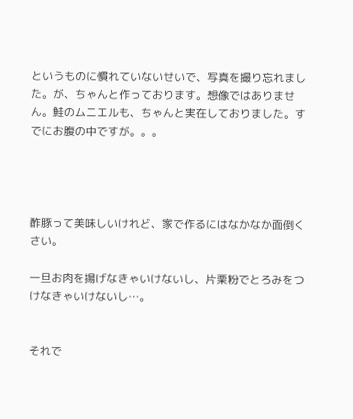というものに慣れていないせいで、写真を撮り忘れました。が、ちゃんと作っております。想像ではありません。鮭のムニエルも、ちゃんと実在しておりました。すでにお腹の中ですが。。。




酢豚って美味しいけれど、家で作るにはなかなか面倒くさい。

一旦お肉を揚げなきゃいけないし、片栗粉でとろみをつけなきゃいけないし…。


それで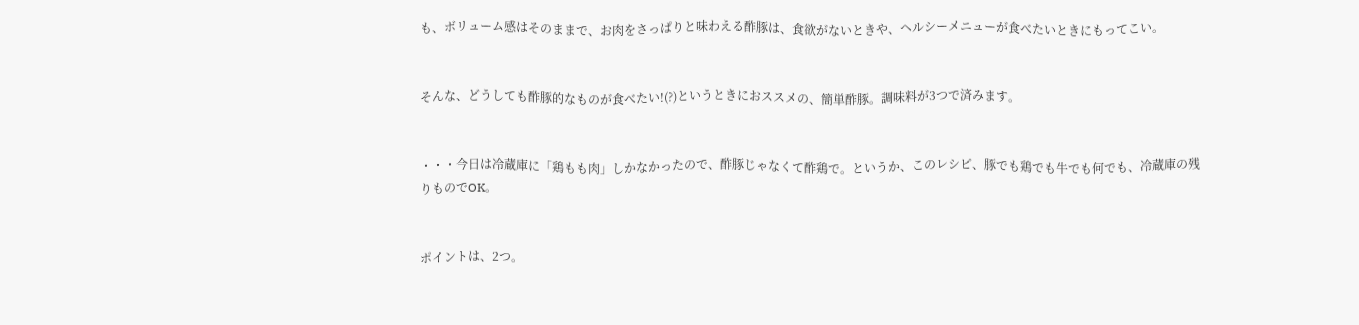も、ボリューム感はそのままで、お肉をさっぱりと味わえる酢豚は、食欲がないときや、ヘルシーメニューが食べたいときにもってこい。


そんな、どうしても酢豚的なものが食べたい!(?)というときにおススメの、簡単酢豚。調味料が3つで済みます。


・・・今日は冷蔵庫に「鶏もも肉」しかなかったので、酢豚じゃなくて酢鶏で。というか、このレシピ、豚でも鶏でも牛でも何でも、冷蔵庫の残りものでOK。


ポイントは、2つ。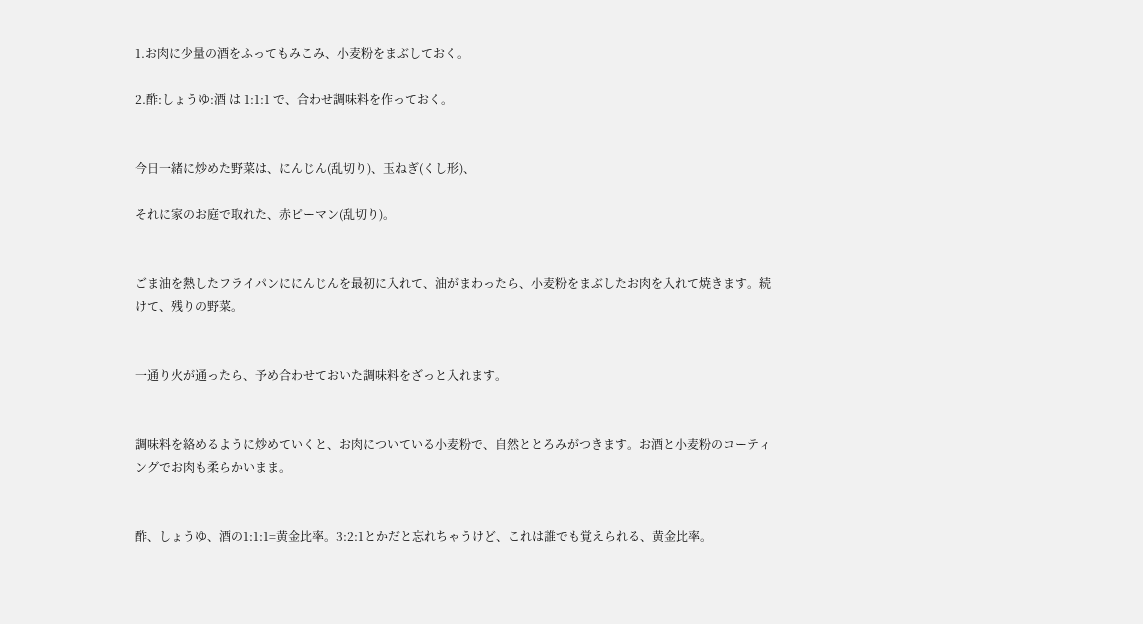1.お肉に少量の酒をふってもみこみ、小麦粉をまぶしておく。

2.酢:しょうゆ:酒 は 1:1:1 で、合わせ調味料を作っておく。


今日一緒に炒めた野菜は、にんじん(乱切り)、玉ねぎ(くし形)、

それに家のお庭で取れた、赤ピーマン(乱切り)。


ごま油を熱したフライパンににんじんを最初に入れて、油がまわったら、小麦粉をまぶしたお肉を入れて焼きます。続けて、残りの野菜。


一通り火が通ったら、予め合わせておいた調味料をざっと入れます。


調味料を絡めるように炒めていくと、お肉についている小麦粉で、自然ととろみがつきます。お酒と小麦粉のコーティングでお肉も柔らかいまま。


酢、しょうゆ、酒の1:1:1=黄金比率。3:2:1とかだと忘れちゃうけど、これは誰でも覚えられる、黄金比率。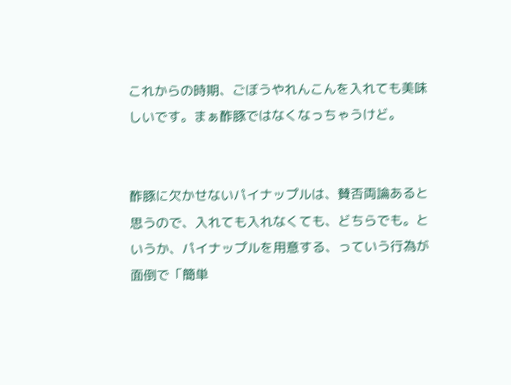これからの時期、ごぼうやれんこんを入れても美味しいです。まぁ酢豚ではなくなっちゃうけど。


酢豚に欠かせないパイナップルは、賛否両論あると思うので、入れても入れなくても、どちらでも。というか、パイナップルを用意する、っていう行為が面倒で「簡単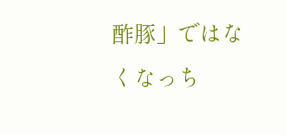酢豚」ではなくなっち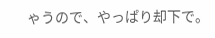ゃうので、やっぱり却下で。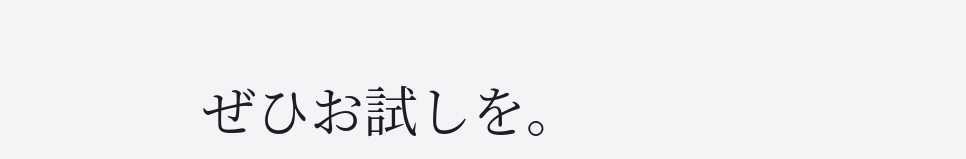ぜひお試しを。